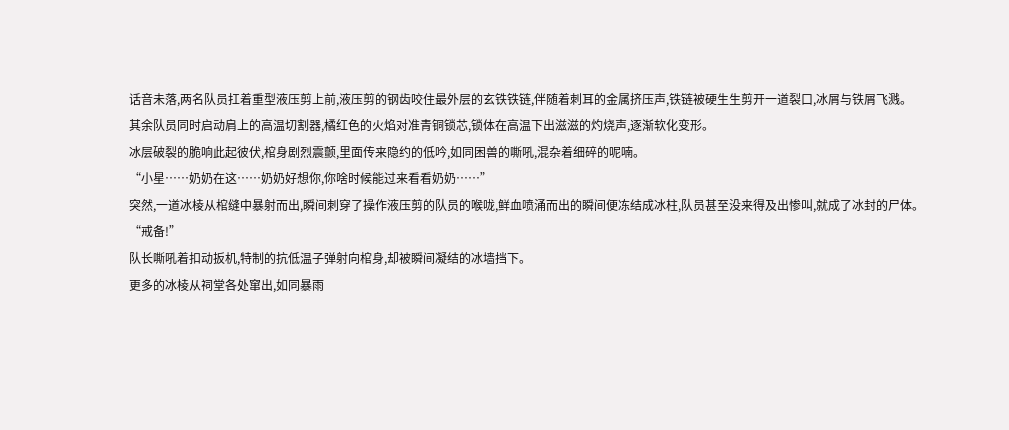话音未落,两名队员扛着重型液压剪上前,液压剪的钢齿咬住最外层的玄铁铁链,伴随着刺耳的金属挤压声,铁链被硬生生剪开一道裂口,冰屑与铁屑飞溅。
其余队员同时启动肩上的高温切割器,橘红色的火焰对准青铜锁芯,锁体在高温下出滋滋的灼烧声,逐渐软化变形。
冰层破裂的脆响此起彼伏,棺身剧烈震颤,里面传来隐约的低吟,如同困兽的嘶吼,混杂着细碎的呢喃。
“小星……奶奶在这……奶奶好想你,你啥时候能过来看看奶奶……”
突然,一道冰棱从棺缝中暴射而出,瞬间刺穿了操作液压剪的队员的喉咙,鲜血喷涌而出的瞬间便冻结成冰柱,队员甚至没来得及出惨叫,就成了冰封的尸体。
“戒备!”
队长嘶吼着扣动扳机,特制的抗低温子弹射向棺身,却被瞬间凝结的冰墙挡下。
更多的冰棱从祠堂各处窜出,如同暴雨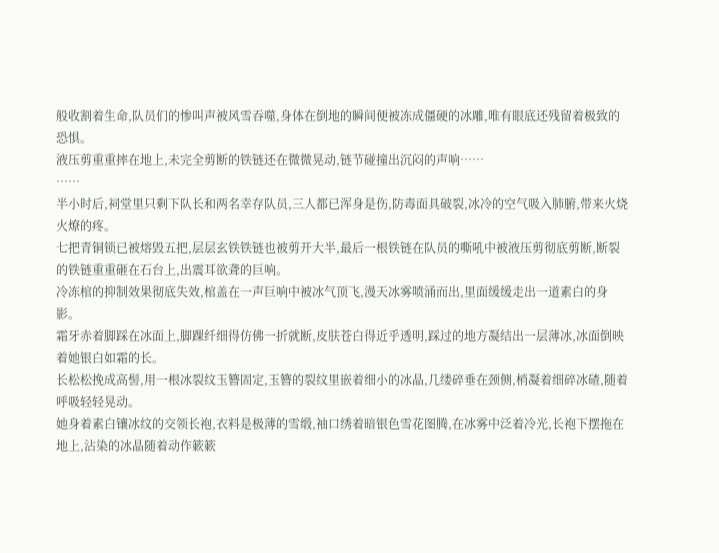般收割着生命,队员们的惨叫声被风雪吞噬,身体在倒地的瞬间便被冻成僵硬的冰雕,唯有眼底还残留着极致的恐惧。
液压剪重重摔在地上,未完全剪断的铁链还在微微晃动,链节碰撞出沉闷的声响……
……
半小时后,祠堂里只剩下队长和两名幸存队员,三人都已浑身是伤,防毒面具破裂,冰冷的空气吸入肺腑,带来火烧火燎的疼。
七把青铜锁已被熔毁五把,层层玄铁铁链也被剪开大半,最后一根铁链在队员的嘶吼中被液压剪彻底剪断,断裂的铁链重重砸在石台上,出震耳欲聋的巨响。
冷冻棺的抑制效果彻底失效,棺盖在一声巨响中被冰气顶飞,漫天冰雾喷涌而出,里面缓缓走出一道素白的身影。
霜牙赤着脚踩在冰面上,脚踝纤细得仿佛一折就断,皮肤苍白得近乎透明,踩过的地方凝结出一层薄冰,冰面倒映着她银白如霜的长。
长松松挽成高髻,用一根冰裂纹玉簪固定,玉簪的裂纹里嵌着细小的冰晶,几缕碎垂在颈侧,梢凝着细碎冰碴,随着呼吸轻轻晃动。
她身着素白镶冰纹的交领长袍,衣料是极薄的雪缎,袖口绣着暗银色雪花图腾,在冰雾中泛着冷光,长袍下摆拖在地上,沾染的冰晶随着动作簌簌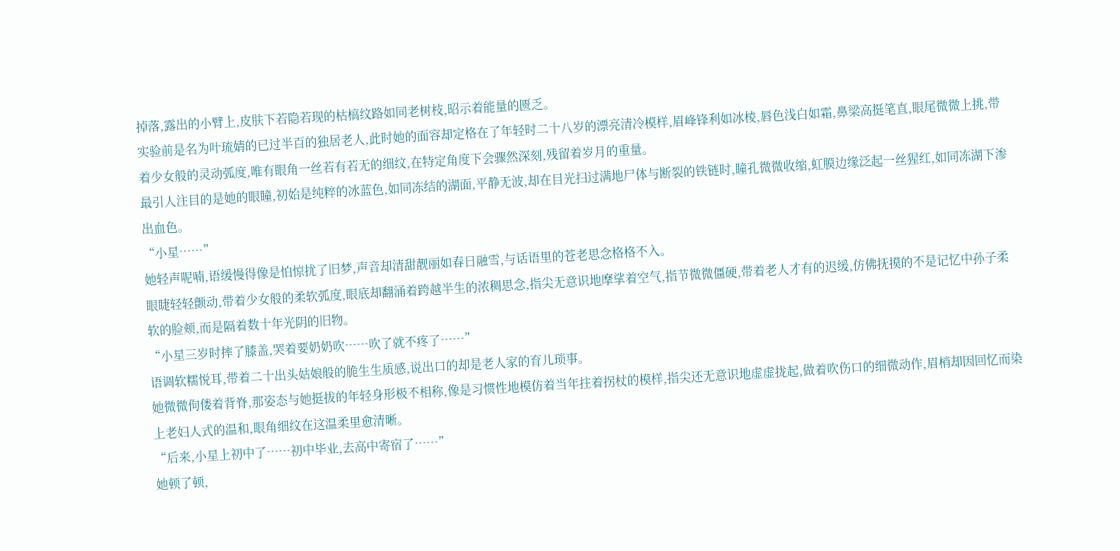掉落,露出的小臂上,皮肤下若隐若现的枯槁纹路如同老树枝,昭示着能量的匮乏。
实验前是名为叶琉婧的已过半百的独居老人,此时她的面容却定格在了年轻时二十八岁的漂亮清冷模样,眉峰锋利如冰棱,唇色浅白如霜,鼻梁高挺笔直,眼尾微微上挑,带着少女般的灵动弧度,唯有眼角一丝若有若无的细纹,在特定角度下会骤然深刻,残留着岁月的重量。
最引人注目的是她的眼瞳,初始是纯粹的冰蓝色,如同冻结的湖面,平静无波,却在目光扫过满地尸体与断裂的铁链时,瞳孔微微收缩,虹膜边缘泛起一丝猩红,如同冻湖下渗出血色。
“小星……”
她轻声呢喃,语缓慢得像是怕惊扰了旧梦,声音却清甜靓丽如春日融雪,与话语里的苍老思念格格不入。
眼睫轻轻颤动,带着少女般的柔软弧度,眼底却翻涌着跨越半生的浓稠思念,指尖无意识地摩挲着空气,指节微微僵硬,带着老人才有的迟缓,仿佛抚摸的不是记忆中孙子柔软的脸颊,而是隔着数十年光阴的旧物。
“小星三岁时摔了膝盖,哭着要奶奶吹……吹了就不疼了……”
语调软糯悦耳,带着二十出头姑娘般的脆生生质感,说出口的却是老人家的育儿琐事。
她微微佝偻着背脊,那姿态与她挺拔的年轻身形极不相称,像是习惯性地模仿着当年拄着拐杖的模样,指尖还无意识地虚虚拢起,做着吹伤口的细微动作,眉梢却因回忆而染上老妇人式的温和,眼角细纹在这温柔里愈清晰。
“后来,小星上初中了……初中毕业,去高中寄宿了……”
她顿了顿,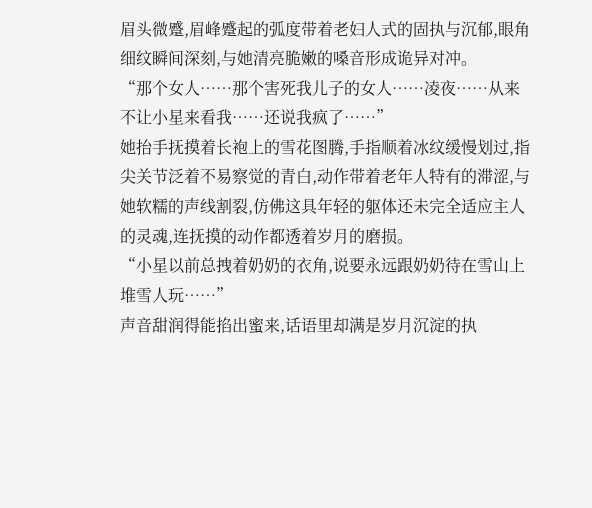眉头微蹙,眉峰蹙起的弧度带着老妇人式的固执与沉郁,眼角细纹瞬间深刻,与她清亮脆嫩的嗓音形成诡异对冲。
“那个女人……那个害死我儿子的女人……凌夜……从来不让小星来看我……还说我疯了……”
她抬手抚摸着长袍上的雪花图腾,手指顺着冰纹缓慢划过,指尖关节泛着不易察觉的青白,动作带着老年人特有的滞涩,与她软糯的声线割裂,仿佛这具年轻的躯体还未完全适应主人的灵魂,连抚摸的动作都透着岁月的磨损。
“小星以前总拽着奶奶的衣角,说要永远跟奶奶待在雪山上堆雪人玩……”
声音甜润得能掐出蜜来,话语里却满是岁月沉淀的执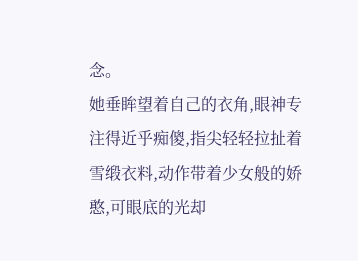念。
她垂眸望着自己的衣角,眼神专注得近乎痴傻,指尖轻轻拉扯着雪缎衣料,动作带着少女般的娇憨,可眼底的光却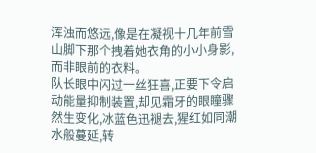浑浊而悠远,像是在凝视十几年前雪山脚下那个拽着她衣角的小小身影,而非眼前的衣料。
队长眼中闪过一丝狂喜,正要下令启动能量抑制装置,却见霜牙的眼瞳骤然生变化,冰蓝色迅褪去,猩红如同潮水般蔓延,转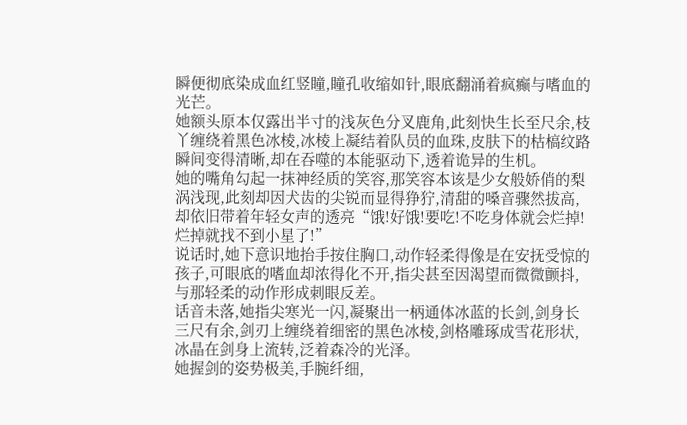瞬便彻底染成血红竖瞳,瞳孔收缩如针,眼底翻涌着疯癫与嗜血的光芒。
她额头原本仅露出半寸的浅灰色分叉鹿角,此刻快生长至尺余,枝丫缠绕着黑色冰棱,冰棱上凝结着队员的血珠,皮肤下的枯槁纹路瞬间变得清晰,却在吞噬的本能驱动下,透着诡异的生机。
她的嘴角勾起一抹神经质的笑容,那笑容本该是少女般娇俏的梨涡浅现,此刻却因犬齿的尖锐而显得狰狞,清甜的嗓音骤然拔高,却依旧带着年轻女声的透亮“饿!好饿!要吃!不吃身体就会烂掉!烂掉就找不到小星了!”
说话时,她下意识地抬手按住胸口,动作轻柔得像是在安抚受惊的孩子,可眼底的嗜血却浓得化不开,指尖甚至因渴望而微微颤抖,与那轻柔的动作形成刺眼反差。
话音未落,她指尖寒光一闪,凝聚出一柄通体冰蓝的长剑,剑身长三尺有余,剑刃上缠绕着细密的黑色冰棱,剑格雕琢成雪花形状,冰晶在剑身上流转,泛着森冷的光泽。
她握剑的姿势极美,手腕纤细,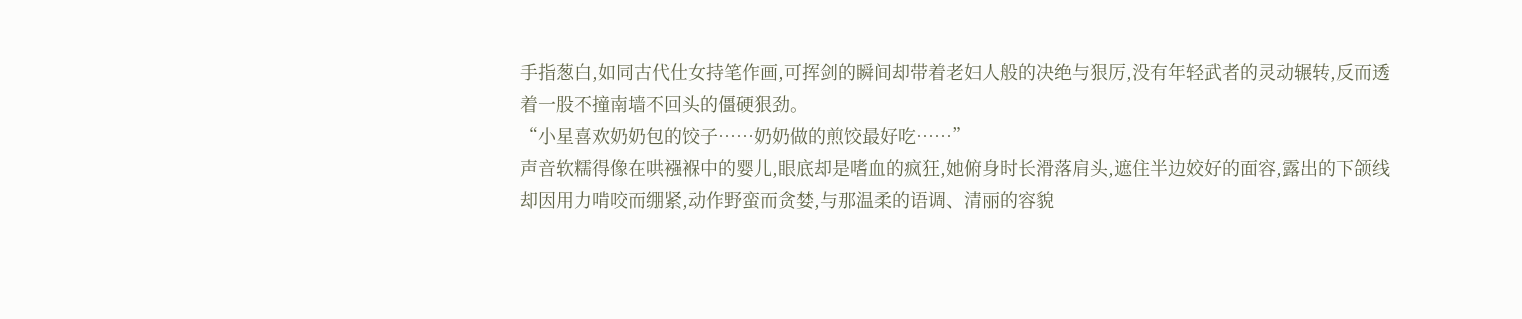手指葱白,如同古代仕女持笔作画,可挥剑的瞬间却带着老妇人般的决绝与狠厉,没有年轻武者的灵动辗转,反而透着一股不撞南墙不回头的僵硬狠劲。
“小星喜欢奶奶包的饺子……奶奶做的煎饺最好吃……”
声音软糯得像在哄襁褓中的婴儿,眼底却是嗜血的疯狂,她俯身时长滑落肩头,遮住半边姣好的面容,露出的下颌线却因用力啃咬而绷紧,动作野蛮而贪婪,与那温柔的语调、清丽的容貌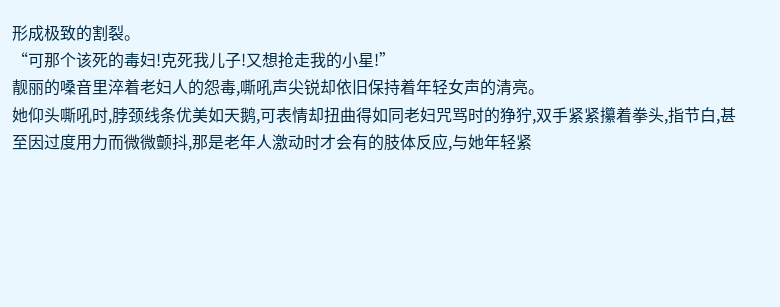形成极致的割裂。
“可那个该死的毒妇!克死我儿子!又想抢走我的小星!”
靓丽的嗓音里淬着老妇人的怨毒,嘶吼声尖锐却依旧保持着年轻女声的清亮。
她仰头嘶吼时,脖颈线条优美如天鹅,可表情却扭曲得如同老妇咒骂时的狰狞,双手紧紧攥着拳头,指节白,甚至因过度用力而微微颤抖,那是老年人激动时才会有的肢体反应,与她年轻紧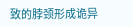致的脖颈形成诡异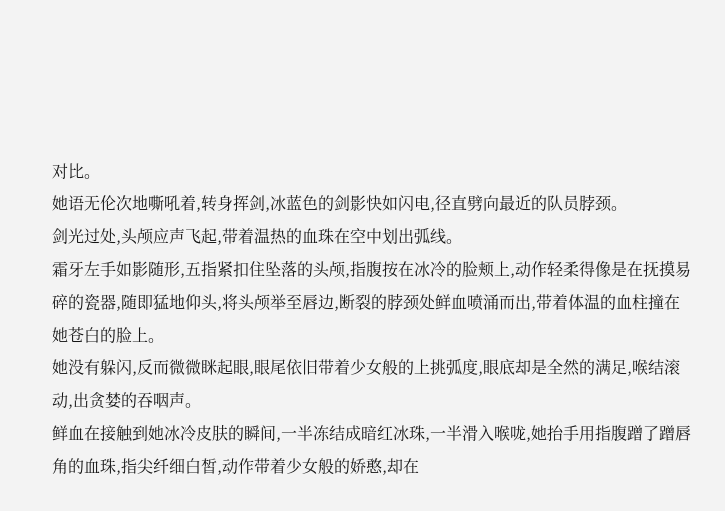对比。
她语无伦次地嘶吼着,转身挥剑,冰蓝色的剑影快如闪电,径直劈向最近的队员脖颈。
剑光过处,头颅应声飞起,带着温热的血珠在空中划出弧线。
霜牙左手如影随形,五指紧扣住坠落的头颅,指腹按在冰冷的脸颊上,动作轻柔得像是在抚摸易碎的瓷器,随即猛地仰头,将头颅举至唇边,断裂的脖颈处鲜血喷涌而出,带着体温的血柱撞在她苍白的脸上。
她没有躲闪,反而微微眯起眼,眼尾依旧带着少女般的上挑弧度,眼底却是全然的满足,喉结滚动,出贪婪的吞咽声。
鲜血在接触到她冰冷皮肤的瞬间,一半冻结成暗红冰珠,一半滑入喉咙,她抬手用指腹蹭了蹭唇角的血珠,指尖纤细白皙,动作带着少女般的娇憨,却在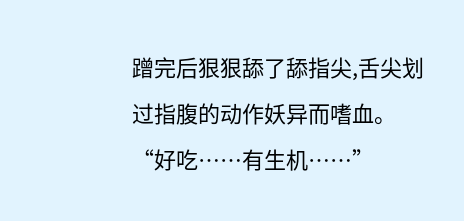蹭完后狠狠舔了舔指尖,舌尖划过指腹的动作妖异而嗜血。
“好吃……有生机……”